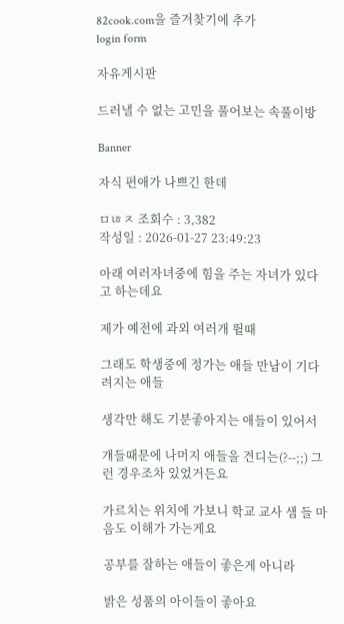82cook.com을 즐겨찾기에 추가
login form

자유게시판

드러낼 수 없는 고민을 풀어보는 속풀이방

Banner

자식 편애가 나쁘긴 한데

ㅁㄶㅈ 조회수 : 3,382
작성일 : 2026-01-27 23:49:23

아래 여러자녀중에 힘을 주는 자녀가 있다고 하는데요

제가 예전에 과외 여러개 뛸때

그래도 학생중에 정가는 애들 만남이 기다려지는 애들

생각만 해도 기분좋아지는 애들이 있어서

걔들때문에 나머지 애들을 견디는(?--;;) 그런 경우조차 있었거든요

가르치는 위치에 가보니 학교 교사 샘 들 마음도 이해가 가는게요

공부를 잘하는 애들이 좋은게 아니라

밝은 성품의 아이들이 좋아요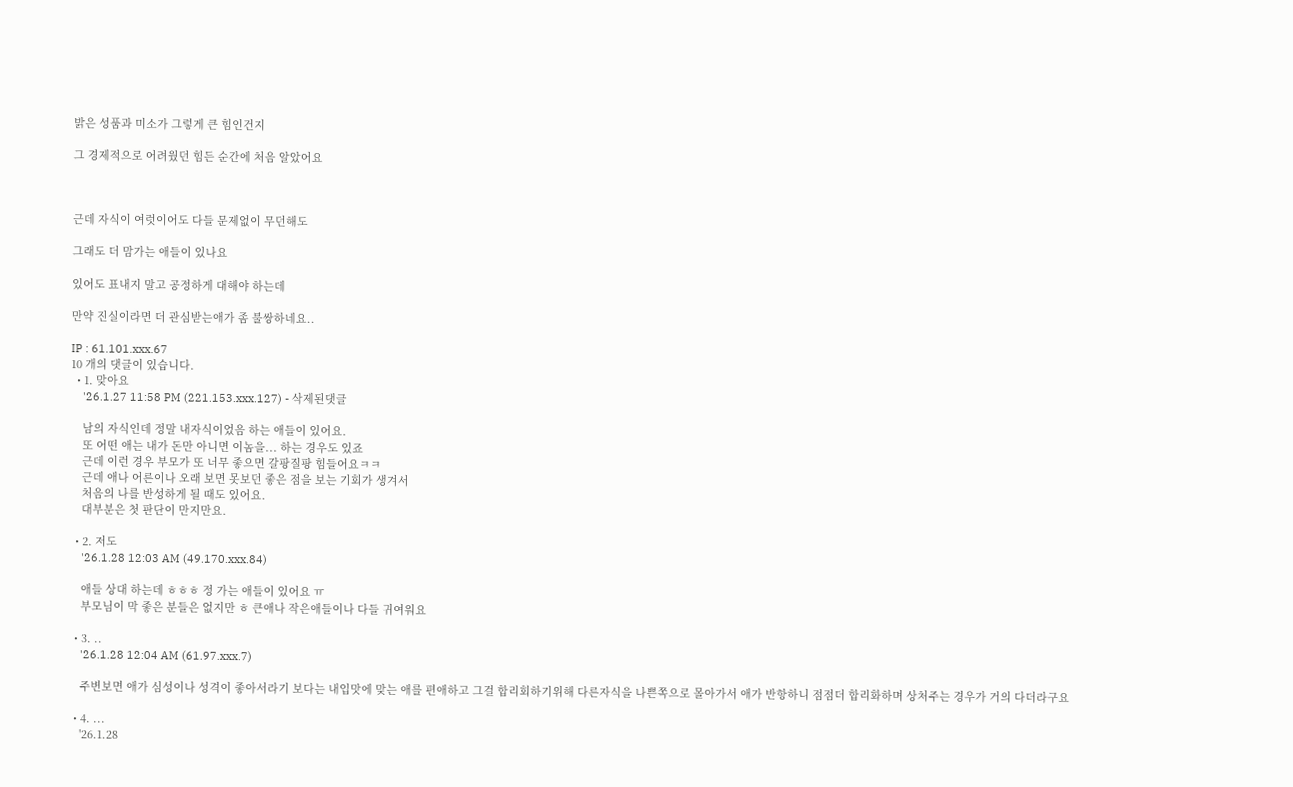밝은 성품과 미소가 그렇게 큰 힘인건지

그 경제적으로 어려웠던 힘든 순간에 처음 알았어요



근데 자식이 여럿이어도 다들 문제없이 무던해도

그래도 더 맘가는 애들이 있나요

있어도 표내지 말고 공정하게 대해야 하는데

만약 진실이라면 더 관심받는애가 좀 불쌍하네요..

IP : 61.101.xxx.67
10 개의 댓글이 있습니다.
  • 1. 맞아요
    '26.1.27 11:58 PM (221.153.xxx.127) - 삭제된댓글

    남의 자식인데 정말 내자식이었음 하는 애들이 있어요.
    또 어떤 애는 내가 돈만 아니면 이놈을... 하는 경우도 있죠
    근데 이런 경우 부모가 또 너무 좋으면 갈팡질팡 힘들어요ㅋㅋ
    근데 애나 어른이나 오래 보면 못보던 좋은 점을 보는 기회가 생겨서
    처음의 나를 반성하게 될 때도 있어요.
    대부분은 첫 판단이 만지만요.

  • 2. 저도
    '26.1.28 12:03 AM (49.170.xxx.84)

    애들 상대 하는데 ㅎㅎㅎ 정 가는 애들이 있어요 ㅠ
    부모님이 막 좋은 분들은 없지만 ㅎ 큰애나 작은애들이나 다들 귀여워요

  • 3. ..
    '26.1.28 12:04 AM (61.97.xxx.7)

    주변보면 애가 심성이나 성격이 좋아서라기 보다는 내입맛에 맞는 애를 편애하고 그걸 합리회하기위해 다른자식을 나쁜쪽으로 몰아가서 애가 반항하니 점점더 합리화하며 상처주는 경우가 거의 다더라구요

  • 4. ...
    '26.1.28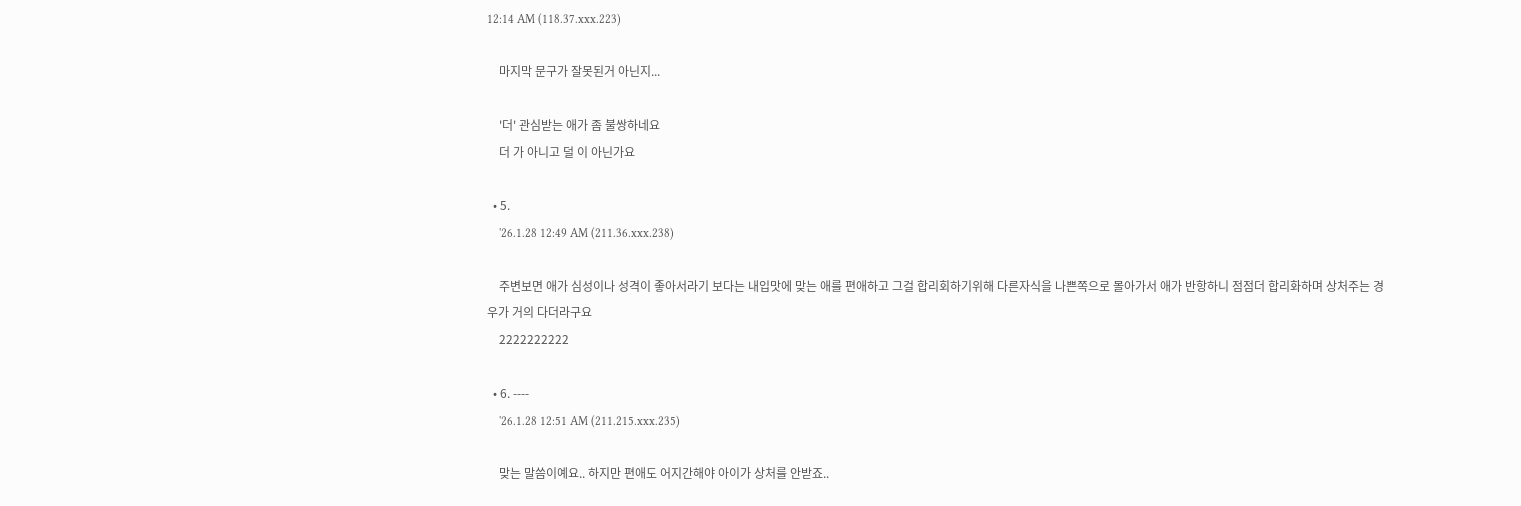12:14 AM (118.37.xxx.223)

    마지막 문구가 잘못된거 아닌지...

    '더' 관심받는 애가 좀 불쌍하네요
    더 가 아니고 덜 이 아닌가요

  • 5.
    '26.1.28 12:49 AM (211.36.xxx.238)

    주변보면 애가 심성이나 성격이 좋아서라기 보다는 내입맛에 맞는 애를 편애하고 그걸 합리회하기위해 다른자식을 나쁜쪽으로 몰아가서 애가 반항하니 점점더 합리화하며 상처주는 경우가 거의 다더라구요
    2222222222

  • 6. ----
    '26.1.28 12:51 AM (211.215.xxx.235)

    맞는 말씀이예요.. 하지만 편애도 어지간해야 아이가 상처를 안받죠..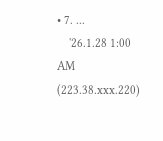• 7. ...
    '26.1.28 1:00 AM (223.38.xxx.220)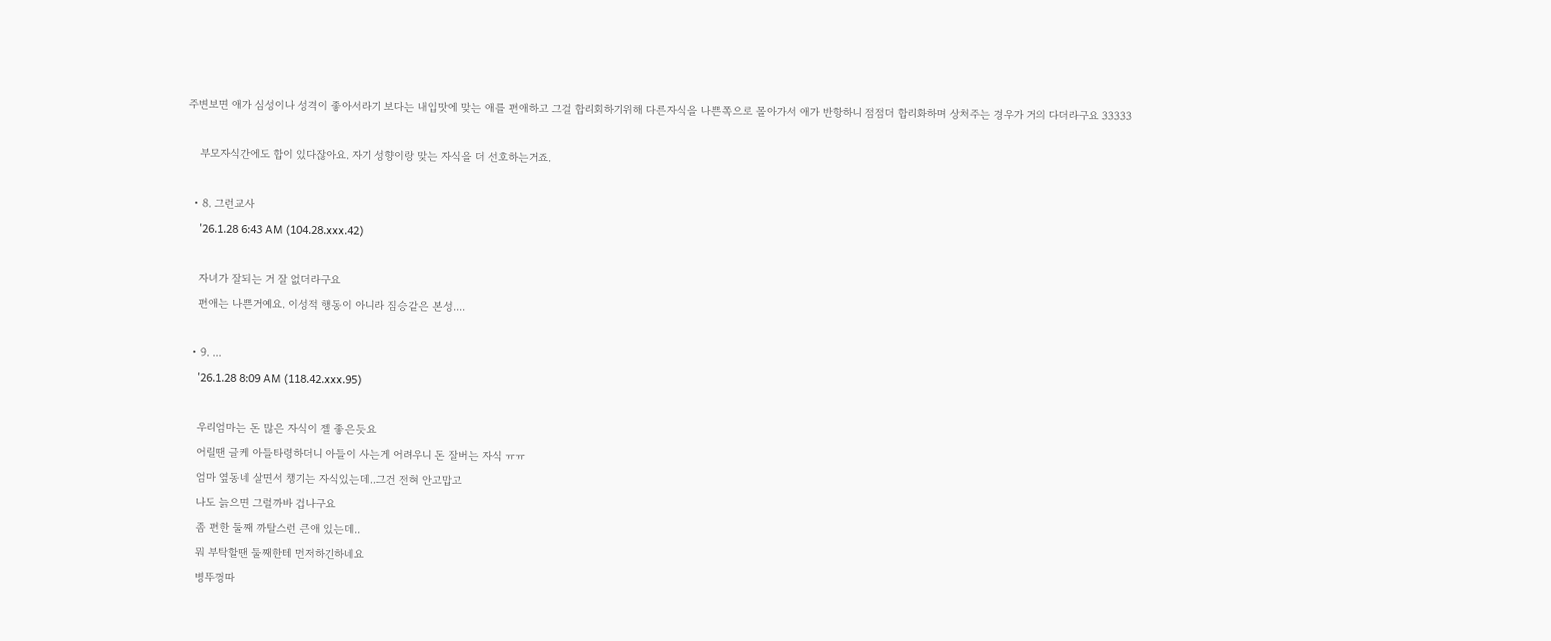주변보면 애가 심성이나 성격이 좋아서라기 보다는 내입맛에 맞는 애를 편애하고 그걸 합리회하기위해 다른자식을 나쁜쪽으로 몰아가서 애가 반항하니 점점더 합리화하며 상처주는 경우가 거의 다더라구요 33333

    부모자식간에도 합이 있다잖아요. 자기 성향이랑 맞는 자식을 더 선호하는거죠.

  • 8. 그런교사
    '26.1.28 6:43 AM (104.28.xxx.42)

    자녀가 잘되는 거 잘 없더라구요
    편애는 나쁜거예요. 이성적 행동이 아니라 짐승같은 본성....

  • 9. ...
    '26.1.28 8:09 AM (118.42.xxx.95)

    우리엄마는 돈 많은 자식이 젤 좋은듯요
    어릴땐 글케 아들타령하더니 아들이 사는게 어려우니 돈 잘버는 자식 ㅠㅠ
    엄마 옆동네 살면서 챙기는 자식있는데..그건 전혀 안고맙고
    나도 늙으면 그럴까바 겁나구요
    좀 편한 둘째 까탈스런 큰애 있는데..
    뭐 부탁할땐 둘째한테 먼저하긴하네요
    병뚜껑따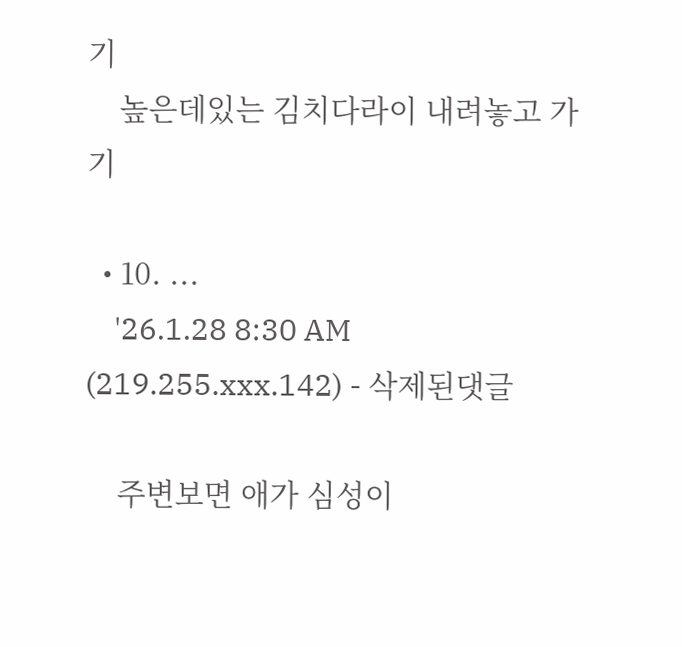기
    높은데있는 김치다라이 내려놓고 가기

  • 10. ...
    '26.1.28 8:30 AM (219.255.xxx.142) - 삭제된댓글

    주변보면 애가 심성이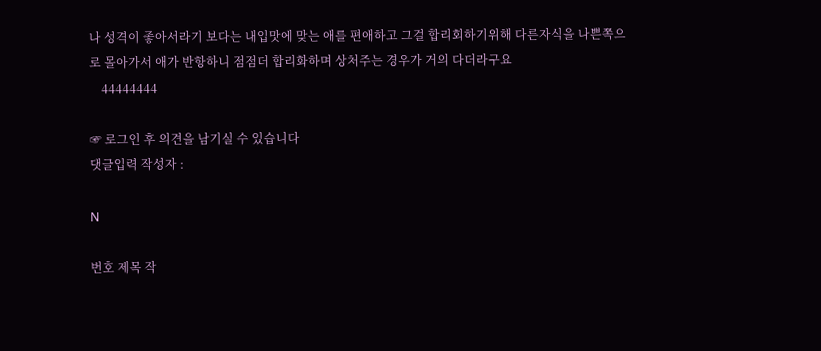나 성격이 좋아서라기 보다는 내입맛에 맞는 애를 편애하고 그걸 합리회하기위해 다른자식을 나쁜쪽으로 몰아가서 애가 반항하니 점점더 합리화하며 상처주는 경우가 거의 다더라구요
    44444444

☞ 로그인 후 의견을 남기실 수 있습니다
댓글입력 작성자 :

N

번호 제목 작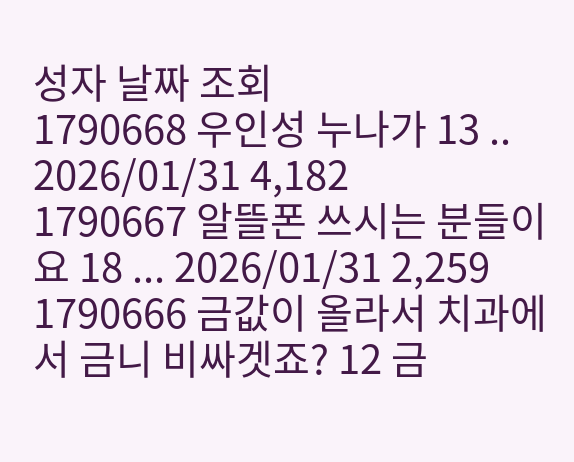성자 날짜 조회
1790668 우인성 누나가 13 .. 2026/01/31 4,182
1790667 알뜰폰 쓰시는 분들이요 18 ... 2026/01/31 2,259
1790666 금값이 올라서 치과에서 금니 비싸겟죠? 12 금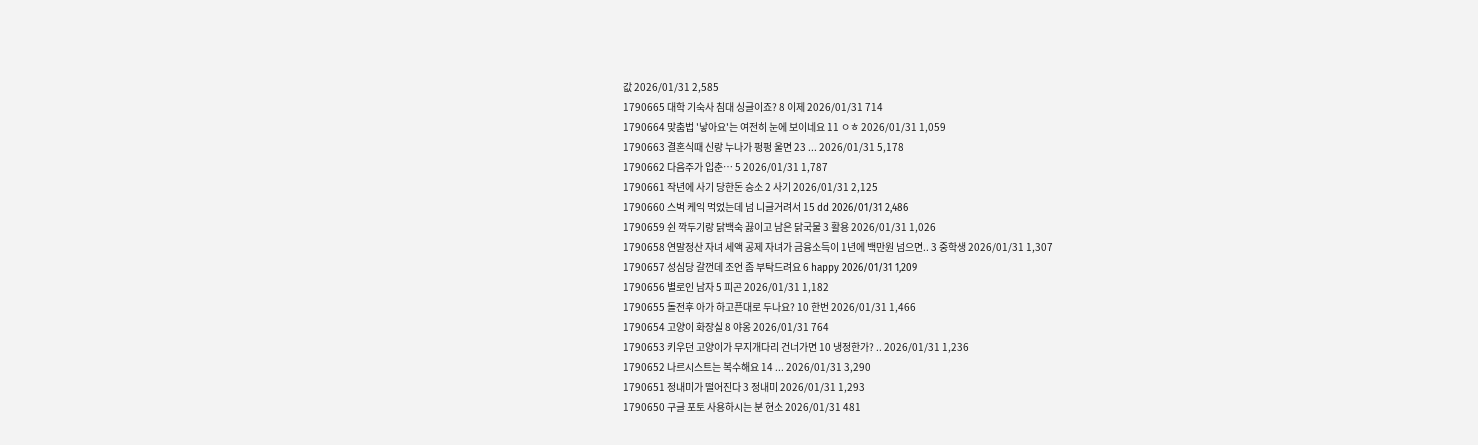값 2026/01/31 2,585
1790665 대학 기숙사 침대 싱글이죠? 8 이제 2026/01/31 714
1790664 맞춤법 '낳아요'는 여전히 눈에 보이네요 11 ㅇㅎ 2026/01/31 1,059
1790663 결혼식때 신랑 누나가 펑펑 울면 23 ... 2026/01/31 5,178
1790662 다음주가 입춘… 5 2026/01/31 1,787
1790661 작년에 사기 당한돈 승소 2 사기 2026/01/31 2,125
1790660 스벅 케익 먹었는데 넘 니글거려서 15 dd 2026/01/31 2,486
1790659 쉰 깍두기랑 닭백숙 끓이고 남은 닭국물 3 활용 2026/01/31 1,026
1790658 연말정산 자녀 세액 공제 자녀가 금융소득이 1년에 백만원 넘으면.. 3 중학생 2026/01/31 1,307
1790657 성심당 갈껀데 조언 좀 부탁드려요 6 happy 2026/01/31 1,209
1790656 별로인 남자 5 피곤 2026/01/31 1,182
1790655 돌전후 아가 하고픈대로 두나요? 10 한번 2026/01/31 1,466
1790654 고양이 화장실 8 야옹 2026/01/31 764
1790653 키우던 고양이가 무지개다리 건너가면 10 냉정한가? .. 2026/01/31 1,236
1790652 나르시스트는 복수해요 14 ... 2026/01/31 3,290
1790651 정내미가 떨어진다 3 정내미 2026/01/31 1,293
1790650 구글 포토 사용하시는 분 현소 2026/01/31 481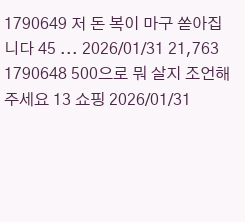1790649 저 돈 복이 마구 쏟아집니다 45 ... 2026/01/31 21,763
1790648 500으로 뭐 살지 조언해주세요 13 쇼핑 2026/01/31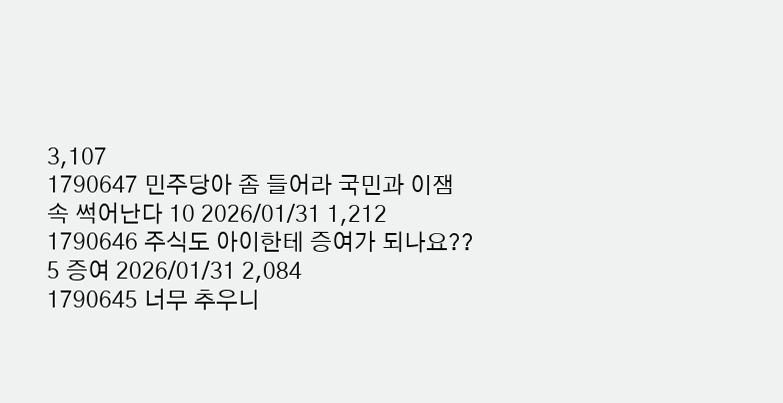3,107
1790647 민주당아 좀 들어라 국민과 이잼 속 썩어난다 10 2026/01/31 1,212
1790646 주식도 아이한테 증여가 되나요?? 5 증여 2026/01/31 2,084
1790645 너무 추우니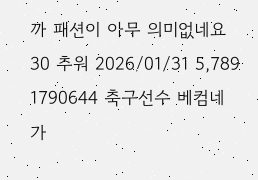까 패션이 아무 의미없네요 30 추워 2026/01/31 5,789
1790644 축구선수 베컴네 가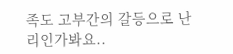족도 고부간의 갈등으로 난리인가봐요..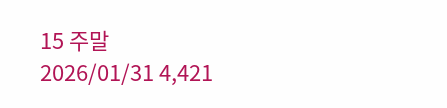15 주말 2026/01/31 4,421